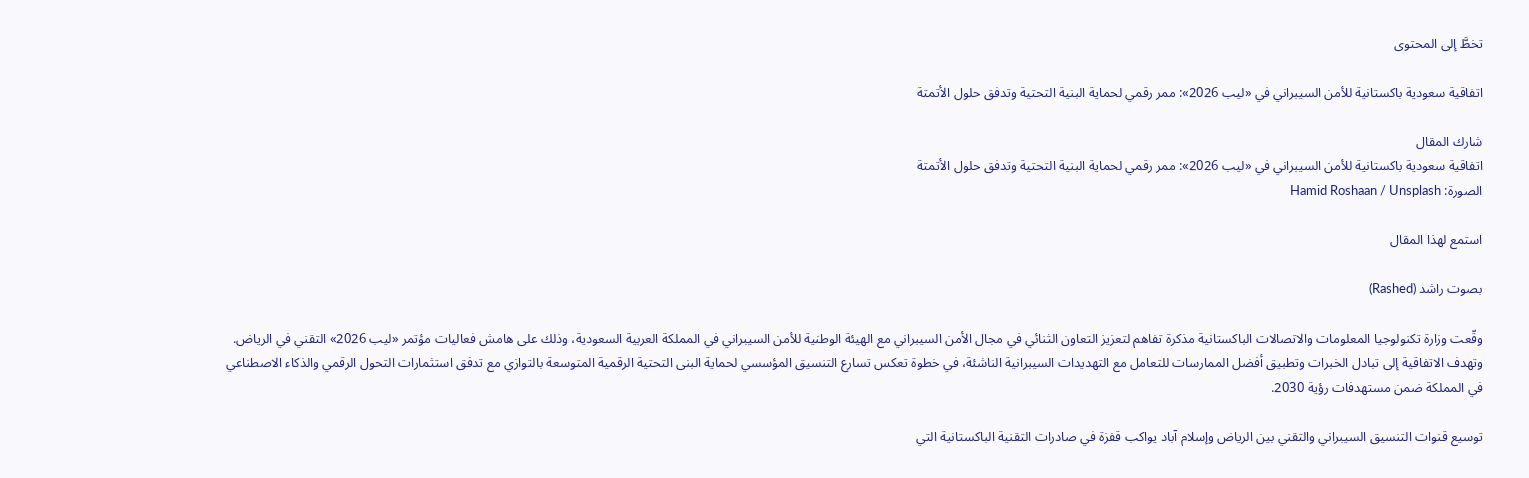تخطَّ إلى المحتوى

اتفاقية سعودية باكستانية للأمن السيبراني في «ليب 2026»: ممر رقمي لحماية البنية التحتية وتدفق حلول الأتمتة

شارك المقال
اتفاقية سعودية باكستانية للأمن السيبراني في «ليب 2026»: ممر رقمي لحماية البنية التحتية وتدفق حلول الأتمتة
الصورة: Hamid Roshaan / Unsplash

استمع لهذا المقال

بصوت راشد (Rashed)

وقّعت وزارة تكنولوجيا المعلومات والاتصالات الباكستانية مذكرة تفاهم لتعزيز التعاون الثنائي في مجال الأمن السيبراني مع الهيئة الوطنية للأمن السيبراني في المملكة العربية السعودية، وذلك على هامش فعاليات مؤتمر «ليب 2026» التقني في الرياض. وتهدف الاتفاقية إلى تبادل الخبرات وتطبيق أفضل الممارسات للتعامل مع التهديدات السيبرانية الناشئة، في خطوة تعكس تسارع التنسيق المؤسسي لحماية البنى التحتية الرقمية المتوسعة بالتوازي مع تدفق استثمارات التحول الرقمي والذكاء الاصطناعي في المملكة ضمن مستهدفات رؤية 2030.

توسيع قنوات التنسيق السيبراني والتقني بين الرياض وإسلام آباد يواكب قفزة في صادرات التقنية الباكستانية التي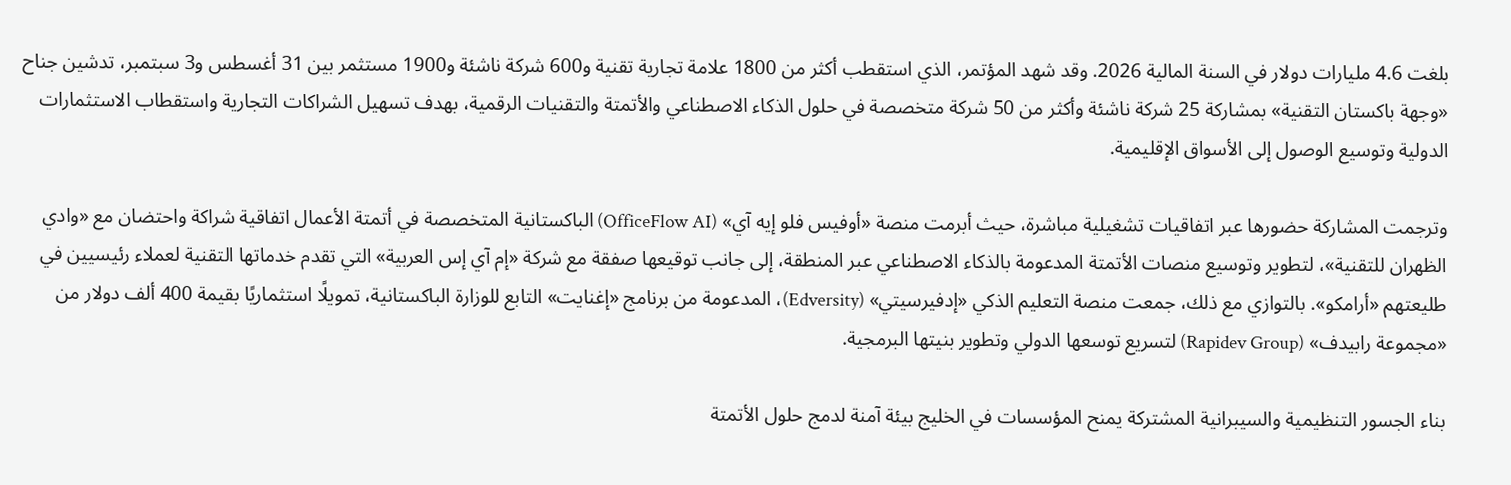بلغت 4.6 مليارات دولار في السنة المالية 2026. وقد شهد المؤتمر، الذي استقطب أكثر من 1800 علامة تجارية تقنية و600 شركة ناشئة و1900 مستثمر بين 31 أغسطس و3 سبتمبر، تدشين جناح «وجهة باكستان التقنية» بمشاركة 25 شركة ناشئة وأكثر من 50 شركة متخصصة في حلول الذكاء الاصطناعي والأتمتة والتقنيات الرقمية، بهدف تسهيل الشراكات التجارية واستقطاب الاستثمارات الدولية وتوسيع الوصول إلى الأسواق الإقليمية.

وترجمت المشاركة حضورها عبر اتفاقيات تشغيلية مباشرة، حيث أبرمت منصة «أوفيس فلو إيه آي» (OfficeFlow AI) الباكستانية المتخصصة في أتمتة الأعمال اتفاقية شراكة واحتضان مع «وادي الظهران للتقنية»، لتطوير وتوسيع منصات الأتمتة المدعومة بالذكاء الاصطناعي عبر المنطقة، إلى جانب توقيعها صفقة مع شركة «إم آي إس العربية» التي تقدم خدماتها التقنية لعملاء رئيسيين في طليعتهم «أرامكو». بالتوازي مع ذلك، جمعت منصة التعليم الذكي «إدفيرسيتي» (Edversity)، المدعومة من برنامج «إغنايت» التابع للوزارة الباكستانية، تمويلًا استثماريًا بقيمة 400 ألف دولار من «مجموعة رابيدف» (Rapidev Group) لتسريع توسعها الدولي وتطوير بنيتها البرمجية.

بناء الجسور التنظيمية والسيبرانية المشتركة يمنح المؤسسات في الخليج بيئة آمنة لدمج حلول الأتمتة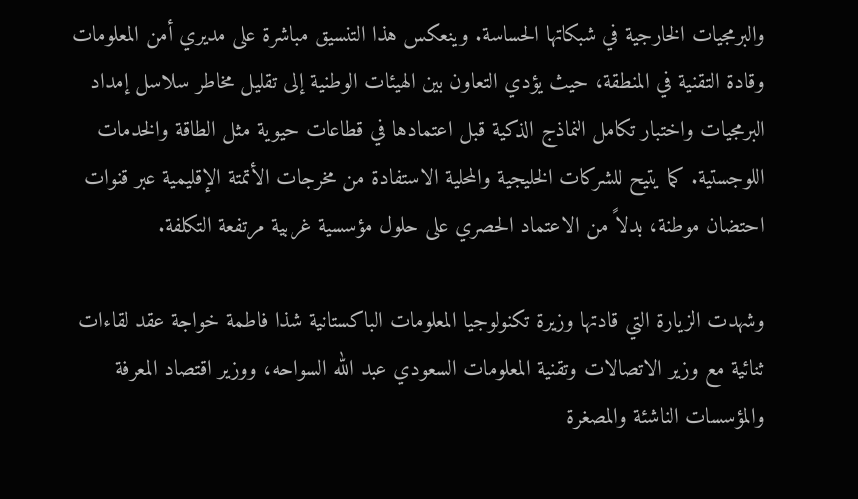والبرمجيات الخارجية في شبكاتها الحساسة. وينعكس هذا التنسيق مباشرة على مديري أمن المعلومات وقادة التقنية في المنطقة، حيث يؤدي التعاون بين الهيئات الوطنية إلى تقليل مخاطر سلاسل إمداد البرمجيات واختبار تكامل النماذج الذكية قبل اعتمادها في قطاعات حيوية مثل الطاقة والخدمات اللوجستية. كما يتيح للشركات الخليجية والمحلية الاستفادة من مخرجات الأتمتة الإقليمية عبر قنوات احتضان موطنة، بدلاً من الاعتماد الحصري على حلول مؤسسية غربية مرتفعة التكلفة.

وشهدت الزيارة التي قادتها وزيرة تكنولوجيا المعلومات الباكستانية شذا فاطمة خواجة عقد لقاءات ثنائية مع وزير الاتصالات وتقنية المعلومات السعودي عبد الله السواحه، ووزير اقتصاد المعرفة والمؤسسات الناشئة والمصغرة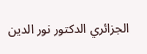الجزائري الدكتور نور الدين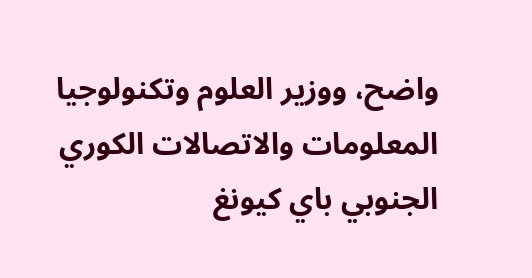واضح، ووزير العلوم وتكنولوجيا المعلومات والاتصالات الكوري الجنوبي باي كيونغ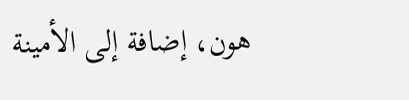هون، إضافة إلى الأمينة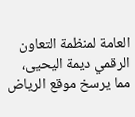العامة لمنظمة التعاون الرقمي ديمة اليحيى، مما يرسخ موقع الرياض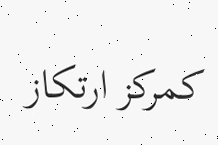كمركز ارتكاز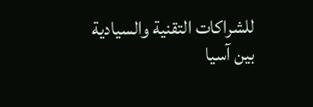للشراكات التقنية والسيادية بين آسيا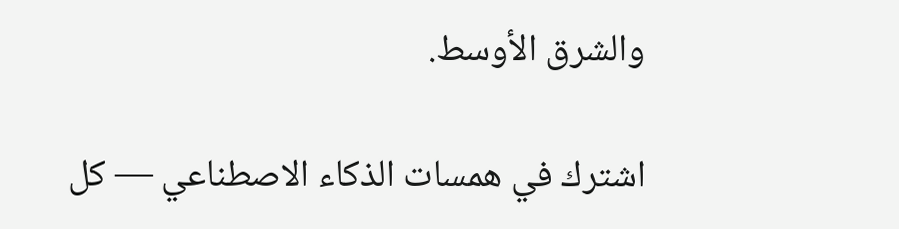والشرق الأوسط.

اشترك في همسات الذكاء الاصطناعي — كل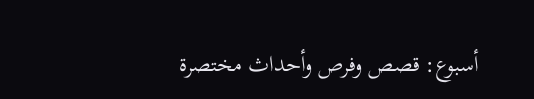أسبوع: قصص وفرص وأحداث مختصرة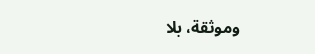وموثقة، بلا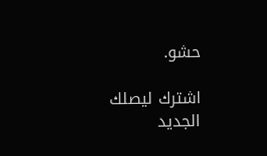حشو.

اشترك ليصلك الجديد